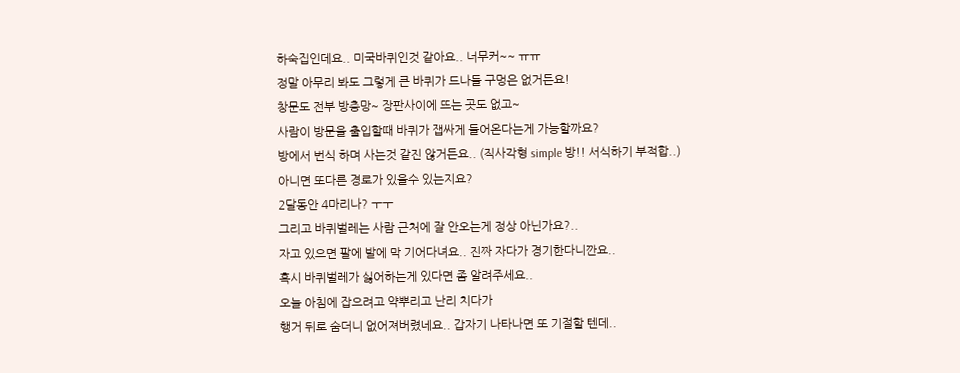하숙집인데요.. 미국바퀴인것 같아요.. 너무커~~ ㅠㅠ
정말 아무리 봐도 그렇게 큰 바퀴가 드나들 구멍은 없거든요!
창문도 전부 방충망~ 장판사이에 뜨는 곳도 없고~
사람이 방문을 출입할때 바퀴가 잽싸게 들어온다는게 가능할까요?
방에서 번식 하며 사는것 같진 않거든요.. (직사각형 simple 방!! 서식하기 부적합..)
아니면 또다른 경로가 있을수 있는지요?
2달동안 4마리나? ㅜㅜ
그리고 바퀴벌레는 사람 근처에 잘 안오는게 정상 아닌가요?..
자고 있으면 팔에 발에 막 기어다녀요.. 진짜 자다가 경기한다니깐요..
혹시 바퀴벌레가 싫어하는게 있다면 좀 알려주세요..
오늘 아침에 잡으려고 약뿌리고 난리 치다가
행거 뒤로 숨더니 없어져버렸네요.. 갑자기 나타나면 또 기절할 텐데..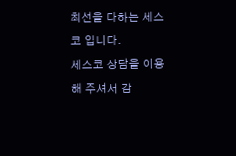최선을 다하는 세스코 입니다.
세스코 상담을 이용해 주셔서 감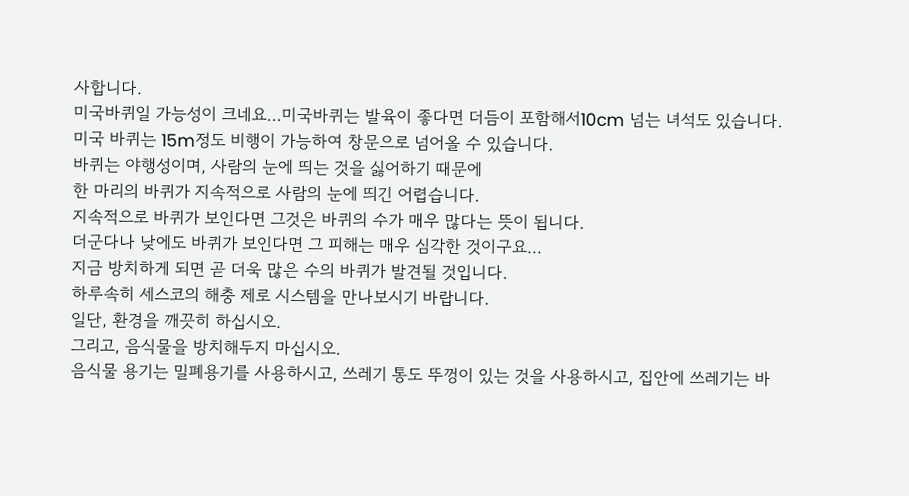사합니다.
미국바퀴일 가능성이 크네요...미국바퀴는 발육이 좋다면 더듬이 포함해서10cm 넘는 녀석도 있습니다.
미국 바퀴는 15m정도 비행이 가능하여 창문으로 넘어올 수 있습니다.
바퀴는 야행성이며, 사람의 눈에 띄는 것을 싫어하기 때문에
한 마리의 바퀴가 지속적으로 사람의 눈에 띄긴 어렵습니다.
지속적으로 바퀴가 보인다면 그것은 바퀴의 수가 매우 많다는 뜻이 됩니다.
더군다나 낮에도 바퀴가 보인다면 그 피해는 매우 심각한 것이구요...
지금 방치하게 되면 곧 더욱 많은 수의 바퀴가 발견될 것입니다.
하루속히 세스코의 해충 제로 시스템을 만나보시기 바랍니다.
일단, 환경을 깨끗히 하십시오.
그리고, 음식물을 방치해두지 마십시오.
음식물 용기는 밀폐용기를 사용하시고, 쓰레기 통도 뚜껑이 있는 것을 사용하시고, 집안에 쓰레기는 바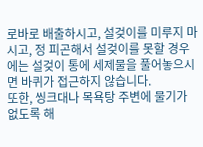로바로 배출하시고, 설겆이를 미루지 마시고, 정 피곤해서 설겆이를 못할 경우에는 설겆이 통에 세제물을 풀어놓으시면 바퀴가 접근하지 않습니다.
또한, 씽크대나 목욕탕 주변에 물기가 없도록 해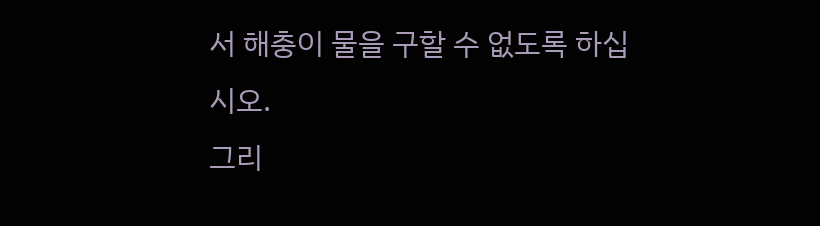서 해충이 물을 구할 수 없도록 하십시오.
그리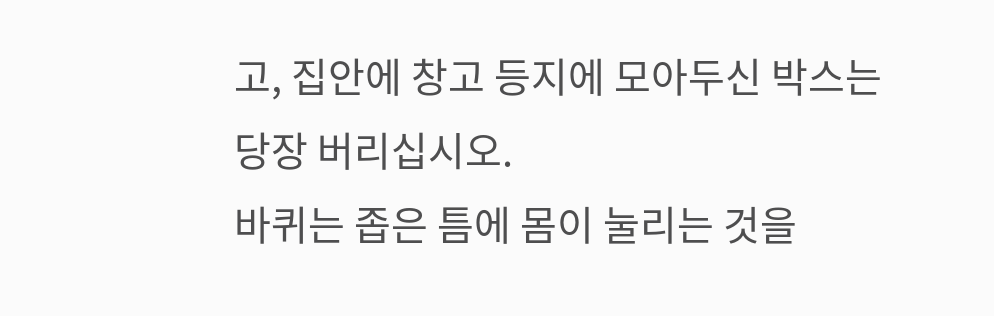고, 집안에 창고 등지에 모아두신 박스는 당장 버리십시오.
바퀴는 좁은 틈에 몸이 눌리는 것을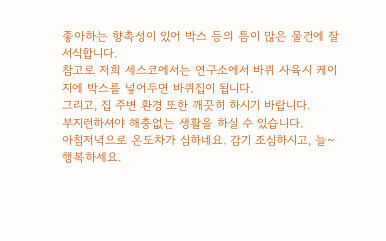좋아하는 향촉성이 있어 박스 등의 틈이 많은 물건에 잘 서식합니다.
참고로 저희 세스코에서는 연구소에서 바퀴 사육시 케이지에 박스를 넣어두면 바퀴집이 됩니다.
그리고, 집 주변 환경 또한 깨끗히 하시기 바랍니다.
부지런하셔야 해충없는 생활을 하실 수 있습니다.
아침저녁으로 온도차가 심하네요. 감기 조심하시고, 늘~ 행복하세요.